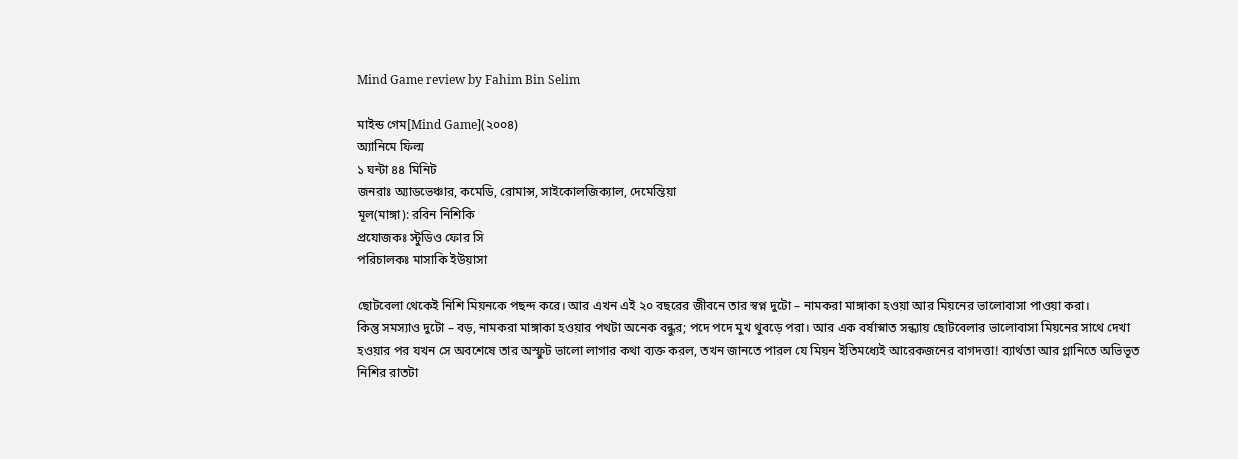Mind Game review by Fahim Bin Selim

মাইন্ড গেম[Mind Game](২০০৪)
অ্যানিমে ফিল্ম
১ ঘন্টা ৪৪ মিনিট
জনরাঃ অ্যাডভেঞ্চার, কমেডি, রোমান্স, সাইকোলজিক্যাল, দেমেন্তিয়া
মূল(মাঙ্গা): রবিন নিশিকি
প্রযোজকঃ স্টুডিও ফোর সি
পরিচালকঃ মাসাকি ইউয়াসা

ছোটবেলা থেকেই নিশি মিয়নকে পছন্দ করে। আর এখন এই ২০ বছরের জীবনে তার স্বপ্ন দুটো – নামকরা মাঙ্গাকা হওয়া আর মিয়নের ভালোবাসা পাওয়া করা।
কিন্তু সমস্যাও দুটো – বড়, নামকরা মাঙ্গাকা হওয়ার পথটা অনেক বন্ধুর; পদে পদে মুখ থুবড়ে পরা। আর এক বর্ষাস্নাত সন্ধ্যায় ছোটবেলার ভালোবাসা মিয়নের সাথে দেখা হওয়ার পর যখন সে অবশেষে তার অস্ফুট ভালো লাগার কথা ব্যক্ত করল, তখন জানতে পারল যে মিয়ন ইতিমধ্যেই আরেকজনের বাগদত্তা! ব্যার্থতা আর গ্লানিতে অভিভূত নিশির রাতটা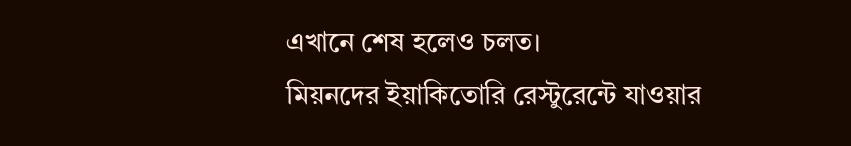এখানে শেষ হলেও চলত।
মিয়নদের ইয়াকিতোরি রেস্টুরেন্টে যাওয়ার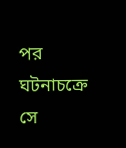পর ঘটনাচক্রে সে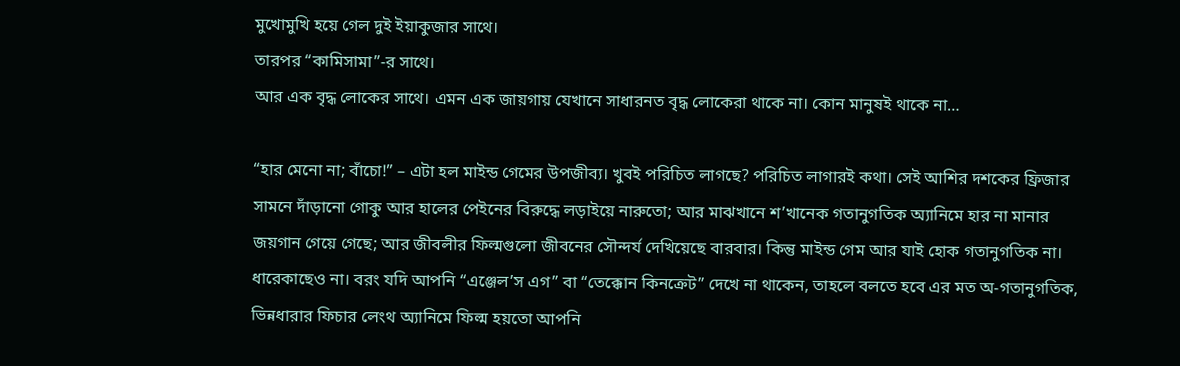মুখোমুখি হয়ে গেল দুই ইয়াকুজার সাথে।
তারপর “কামিসামা”-র সাথে।
আর এক বৃদ্ধ লোকের সাথে। এমন এক জায়গায় যেখানে সাধারনত বৃদ্ধ লোকেরা থাকে না। কোন মানুষই থাকে না…

“হার মেনো না; বাঁচো!” – এটা হল মাইন্ড গেমের উপজীব্য। খুবই পরিচিত লাগছে? পরিচিত লাগারই কথা। সেই আশির দশকের ফ্রিজার সামনে দাঁড়ানো গোকু আর হালের পেইনের বিরুদ্ধে লড়াইয়ে নারুতো; আর মাঝখানে শ’খানেক গতানুগতিক অ্যানিমে হার না মানার জয়গান গেয়ে গেছে; আর জীবলীর ফিল্মগুলো জীবনের সৌন্দর্য দেখিয়েছে বারবার। কিন্তু মাইন্ড গেম আর যাই হোক গতানুগতিক না। ধারেকাছেও না। বরং যদি আপনি “এঞ্জেল’স এগ” বা “তেক্কোন কিনক্রেট” দেখে না থাকেন, তাহলে বলতে হবে এর মত অ-গতানুগতিক, ভিন্নধারার ফিচার লেংথ অ্যানিমে ফিল্ম হয়তো আপনি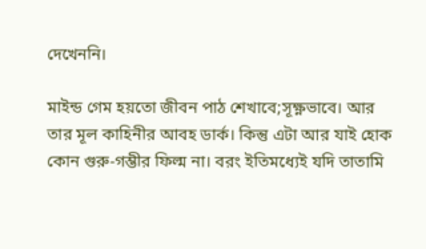দেখেননি।

মাইন্ড গেম হয়তো জীবন পাঠ শেখাবে;সূক্ষ্ণভাবে। আর তার মূল কাহিনীর আবহ ডার্ক। কিন্তু এটা আর যাই হোক কোন গুরু-গম্ভীর ফিল্ম না। বরং ইতিমধ্যেই যদি তাতামি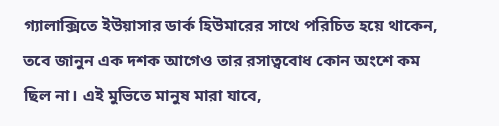গ্যালাক্সিতে ইউয়াসার ডার্ক হিউমারের সাথে পরিচিত হয়ে থাকেন, তবে জানুন এক দশক আগেও তার রসাত্ববোধ কোন অংশে কম ছিল না। এই মুভিতে মানুষ মারা যাবে,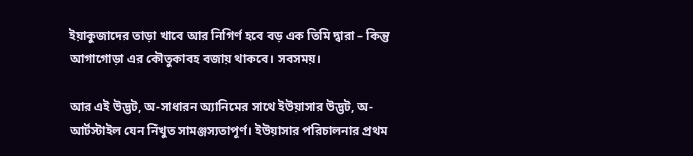ইয়াকুজাদের তাড়া খাবে আর নিগির্ণ হবে বড় এক তিমি দ্বারা – কিন্তু আগাগোড়া এর কৌতুকাবহ বজায় থাকবে। সবসময়।

আর এই উদ্ভট, অ-সাধারন অ্যানিমের সাথে ইউয়াসার উদ্ভট, অ- আর্টস্টাইল যেন নিঁখুত সামঞ্জস্যতাপূর্ণ। ইউয়াসার পরিচালনার প্রথম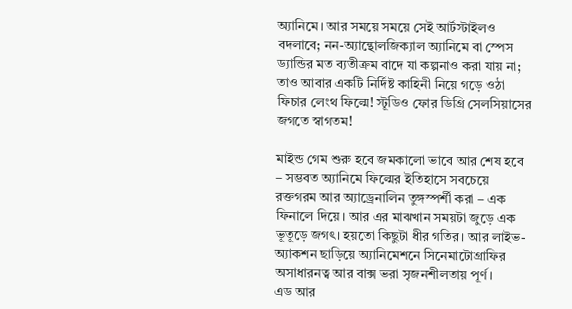অ্যানিমে। আর সময়ে সময়ে সেই আর্টস্টাইলও বদলাবে; নন-অ্যান্থোলজিক্যাল অ্যানিমে বা স্পেস ড্যান্ডির মত ব্যতীক্রম বাদে যা কল্পনাও করা যায় না; তাও আবার একটি নির্দিষ্ট কাহিনী নিয়ে গড়ে ওঠা ফিচার লেংথ ফিল্মে! স্টূডিও ফোর ডিগ্রি সেলসিয়াসের জগতে স্বাগতম!

মাইন্ড গেম শুরু হবে জমকালো ভাবে আর শেষ হবে – সম্ভবত অ্যানিমে ফিল্মের ইতিহাসে সবচেয়ে রক্তগরম আর অ্যাড্রেনালিন তুঙ্গস্পর্শী করা – এক ফিনালে দিয়ে। আর এর মাঝখান সময়টা জুড়ে এক ভূতূড়ে জগৎ। হয়তো কিছুটা ধীর গতির। আর লাইভ-অ্যাকশন ছাড়িয়ে অ্যানিমেশনে সিনেমাটোগ্রাফির অসাধারনত্ব আর বাক্স ভরা সৃজনশীলতায় পূর্ণ।
এড আর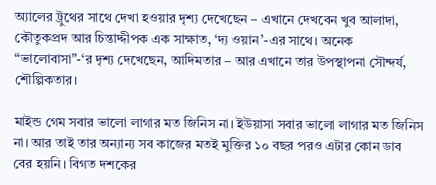অ্যালের ট্রুথের সাথে দেখা হওয়ার দৃশ্য দেখেছেন – এখানে দেখবেন খুব আলাদা, কৌতুকপ্রদ আর চিন্তাদ্দীপক এক সাক্ষাত, ‘দ্য ওয়ান’-এর সাথে। অনেক “ভালোবাসা”-‘র দৃশ্য দেখেছেন, আদিমতার – আর এখানে তার উপস্থাপনা সৌন্দর্য, শৌল্পিকতার।

মাইন্ড গেম সবার ভালো লাগার মত জিনিস না। ইউয়াসা সবার ভালো লাগার মত জিনিস না। আর তাই তার অন্যান্য সব কাজের মতই মুক্তির ১০ বছর পরও এটার কোন ডাব বের হয়নি। বিগত দশকের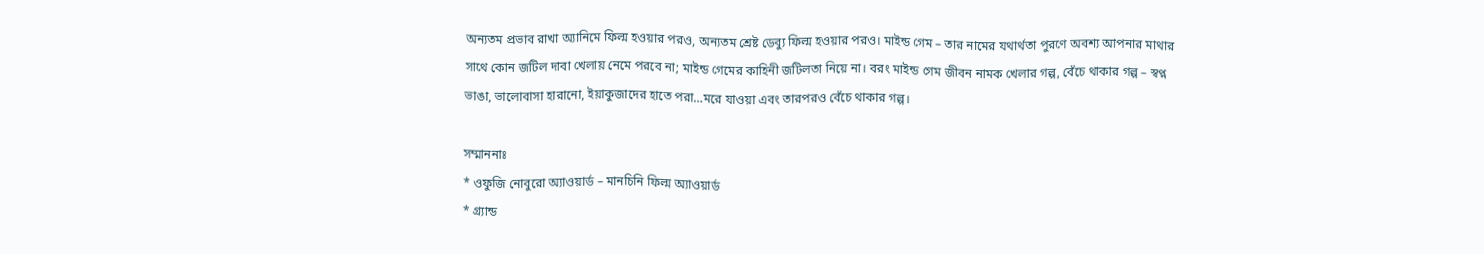অন্যতম প্রভাব রাখা অ্যানিমে ফিল্ম হওয়ার পরও, অন্যতম শ্রেষ্ট ডেব্যু ফিল্ম হওয়ার পরও। মাইন্ড গেম – তার নামের যথার্থতা পুরণে অবশ্য আপনার মাথার সাথে কোন জটিল দাবা খেলায় নেমে পরবে না; মাইন্ড গেমের কাহিনী জটিলতা নিয়ে না। বরং মাইন্ড গেম জীবন নামক খেলার গল্প, বেঁচে থাকার গল্প – স্বপ্ন ভাঙা, ভালোবাসা হারানো, ইয়াকুজাদের হাতে পরা…মরে যাওয়া এবং তারপরও বেঁচে থাকার গল্প।

সম্মাননাঃ
* ওফুজি নোবুরো অ্যাওয়ার্ড – মানচিনি ফিল্ম অ্যাওয়ার্ড
* গ্র্যান্ড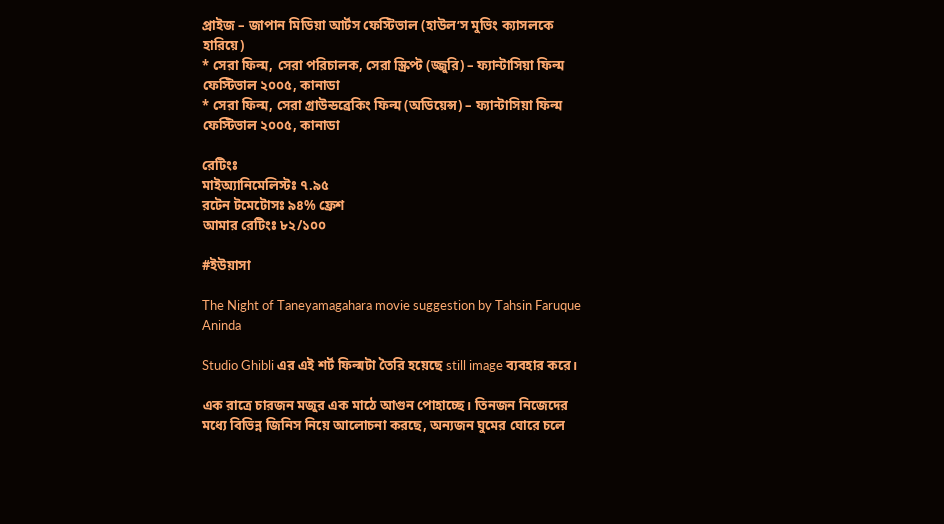প্রাইজ – জাপান মিডিয়া আর্টস ফেস্টিভাল (হাউল’স মুভিং ক্যাসলকে হারিয়ে)
* সেরা ফিল্ম, সেরা পরিচালক, সেরা স্ক্রিপ্ট (জ্জুরি) – ফ্যান্টাসিয়া ফিল্ম ফেস্টিভাল ২০০৫, কানাডা
* সেরা ফিল্ম, সেরা গ্রাউন্ডব্রেকিং ফিল্ম (অডিয়েন্স) – ফ্যান্টাসিয়া ফিল্ম ফেস্টিভাল ২০০৫, কানাডা

রেটিংঃ
মাইঅ্যানিমেলিস্টঃ ৭.৯৫
রটেন টমেটোসঃ ৯৪% ফ্রেশ
আমার রেটিংঃ ৮২/১০০

#ইউয়াসা

The Night of Taneyamagahara movie suggestion by Tahsin Faruque Aninda

Studio Ghibli এর এই শর্ট ফিল্মটা তৈরি হয়েছে still image ব্যবহার করে।

এক রাত্রে চারজন মজুর এক মাঠে আগুন পোহাচ্ছে। তিনজন নিজেদের মধ্যে বিভিন্ন জিনিস নিয়ে আলোচনা করছে, অন্যজন ঘুমের ঘোরে চলে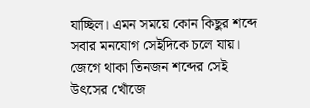যাচ্ছিল। এমন সময়ে কোন কিছুর শব্দে সবার মনযোগ সেইদিকে চলে যায়। জেগে থাকা তিনজন শব্দের সেই উৎসের খোঁজে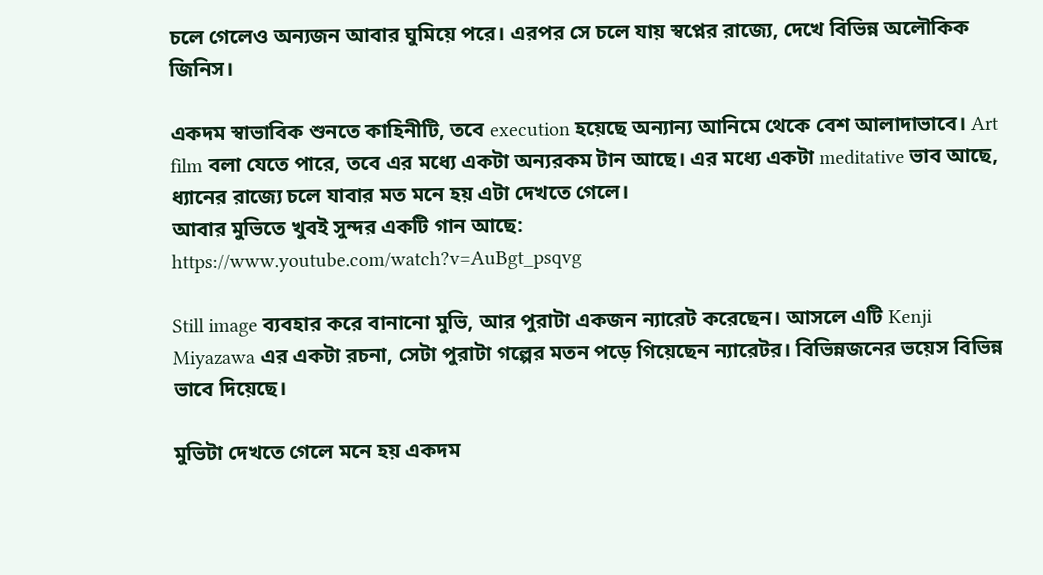চলে গেলেও অন্যজন আবার ঘুমিয়ে পরে। এরপর সে চলে যায় স্বপ্নের রাজ্যে, দেখে বিভিন্ন অলৌকিক জিনিস।

একদম স্বাভাবিক শুনতে কাহিনীটি, তবে execution হয়েছে অন্যান্য আনিমে থেকে বেশ আলাদাভাবে। Art film বলা যেতে পারে, তবে এর মধ্যে একটা অন্যরকম টান আছে। এর মধ্যে একটা meditative ভাব আছে, ধ্যানের রাজ্যে চলে যাবার মত মনে হয় এটা দেখতে গেলে।
আবার মুভিতে খুবই সুন্দর একটি গান আছে:
https://www.youtube.com/watch?v=AuBgt_psqvg

Still image ব্যবহার করে বানানো মুভি, আর পুরাটা একজন ন্যারেট করেছেন। আসলে এটি Kenji Miyazawa এর একটা রচনা, সেটা পুরাটা গল্পের মতন পড়ে গিয়েছেন ন্যারেটর। বিভিন্নজনের ভয়েস বিভিন্ন ভাবে দিয়েছে।

মুভিটা দেখতে গেলে মনে হয় একদম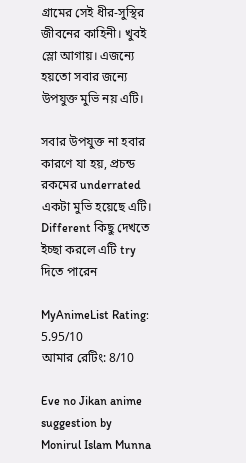গ্রামের সেই ধীর-সুস্থির জীবনের কাহিনী। খুবই স্লো আগায়। এজন্যে হয়তো সবার জন্যে উপযুক্ত মুভি নয় এটি।

সবার উপযুক্ত না হবার কারণে যা হয়, প্রচন্ড রকমের underrated একটা মুভি হয়েছে এটি। Different কিছু দেখতে ইচ্ছা করলে এটি try দিতে পারেন

MyAnimeList Rating: 5.95/10
আমার রেটিং: 8/10

Eve no Jikan anime suggestion by Monirul Islam Munna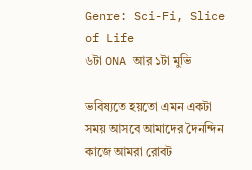Genre: Sci-Fi, Slice of Life
৬টা ONA আর ১টা মুভি

ভবিষ্যতে হয়তো এমন একটা সময় আসবে আমাদের দৈনন্দিন কাজে আমরা রোবট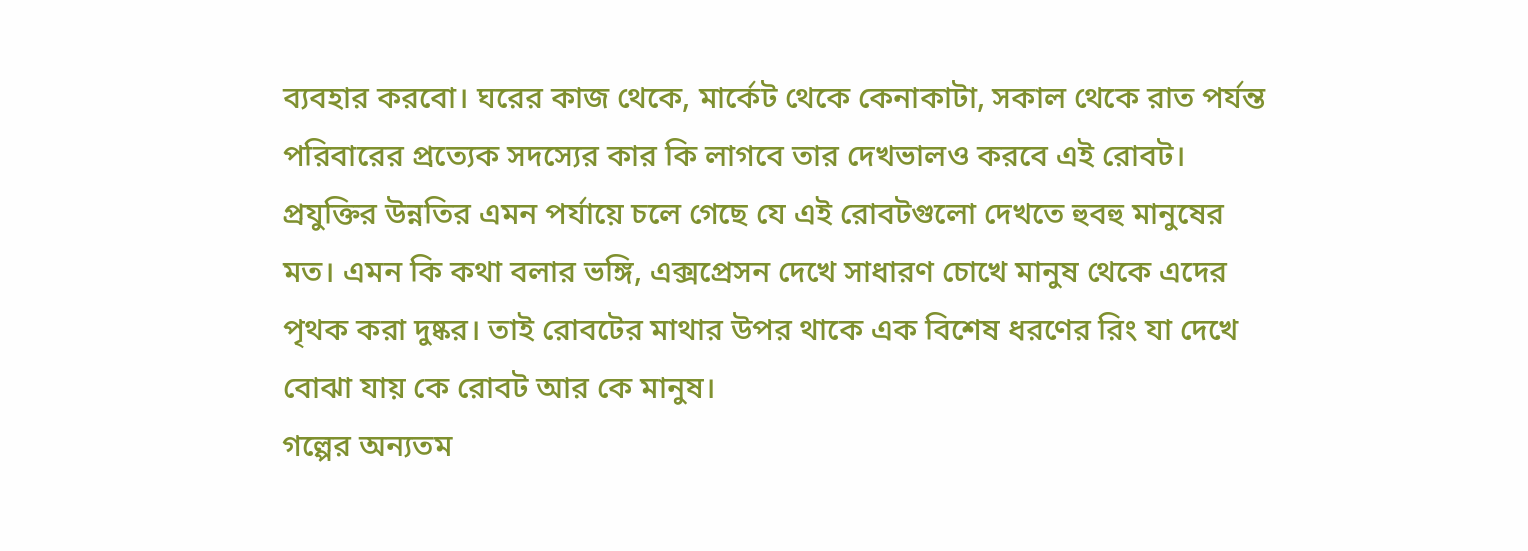ব্যবহার করবো। ঘরের কাজ থেকে, মার্কেট থেকে কেনাকাটা, সকাল থেকে রাত পর্যন্ত পরিবারের প্রত্যেক সদস্যের কার কি লাগবে তার দেখভালও করবে এই রোবট। প্রযুক্তির উন্নতির এমন পর্যায়ে চলে গেছে যে এই রোবটগুলো দেখতে হুবহু মানুষের মত। এমন কি কথা বলার ভঙ্গি, এক্সপ্রেসন দেখে সাধারণ চোখে মানুষ থেকে এদের পৃথক করা দুষ্কর। তাই রোবটের মাথার উপর থাকে এক বিশেষ ধরণের রিং যা দেখে বোঝা যায় কে রোবট আর কে মানুষ।
গল্পের অন্যতম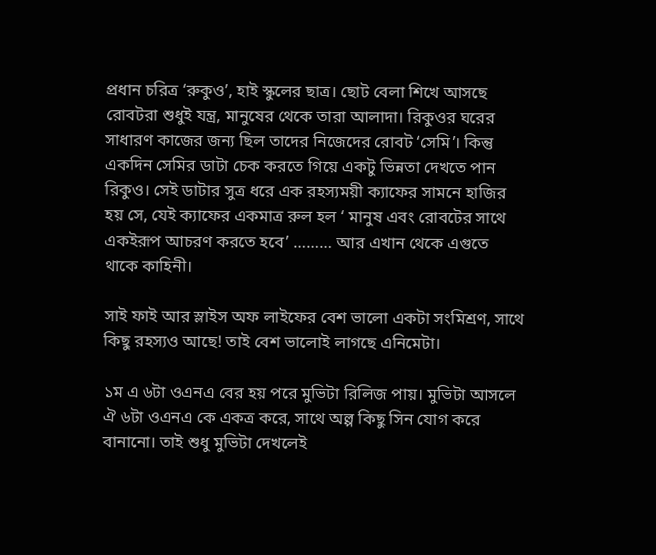প্রধান চরিত্র ‘রুকুও’, হাই স্কুলের ছাত্র। ছোট বেলা শিখে আসছে রোবটরা শুধুই যন্ত্র, মানুষের থেকে তারা আলাদা। রিকুওর ঘরের সাধারণ কাজের জন্য ছিল তাদের নিজেদের রোবট ‘সেমি’। কিন্তু একদিন সেমির ডাটা চেক করতে গিয়ে একটু ভিন্নতা দেখতে পান রিকুও। সেই ডাটার সুত্র ধরে এক রহস্যময়ী ক্যাফের সামনে হাজির হয় সে, যেই ক্যাফের একমাত্র রুল হল ‘ মানুষ এবং রোবটের সাথে একইরূপ আচরণ করতে হবে’ ……… আর এখান থেকে এগুতে থাকে কাহিনী।

সাই ফাই আর স্লাইস অফ লাইফের বেশ ভালো একটা সংমিশ্রণ, সাথে কিছু রহস্যও আছে! তাই বেশ ভালোই লাগছে এনিমেটা।

১ম এ ৬টা ওএনএ বের হয় পরে মুভিটা রিলিজ পায়। মুভিটা আসলে ঐ ৬টা ওএনএ কে একত্র করে, সাথে অল্প কিছু সিন যোগ করে বানানো। তাই শুধু মুভিটা দেখলেই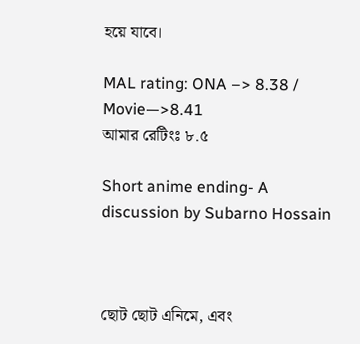হয়ে যাবে।

MAL rating: ONA –> 8.38 / Movie—>8.41
আমার রেটিংঃ ৮.৫

Short anime ending- A discussion by Subarno Hossain



ছোট ছোট এনিমে, এবং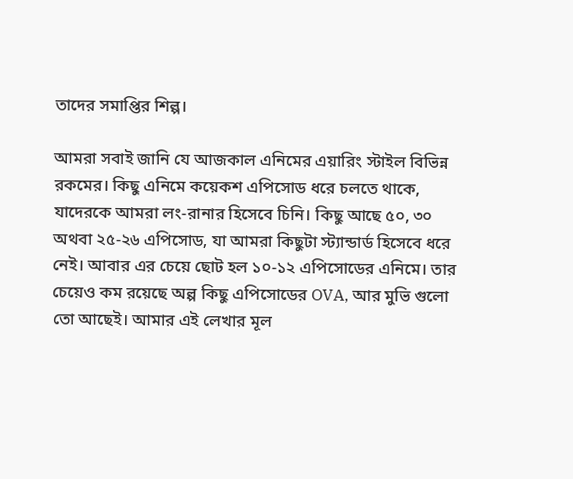তাদের সমাপ্তির শিল্প।

আমরা সবাই জানি যে আজকাল এনিমের এয়ারিং স্টাইল বিভিন্ন রকমের। কিছু এনিমে কয়েকশ এপিসোড ধরে চলতে থাকে, যাদেরকে আমরা লং-রানার হিসেবে চিনি। কিছু আছে ৫০, ৩০ অথবা ২৫-২৬ এপিসোড, যা আমরা কিছুটা স্ট্যান্ডার্ড হিসেবে ধরে নেই। আবার এর চেয়ে ছোট হল ১০-১২ এপিসোডের এনিমে। তার চেয়েও কম রয়েছে অল্প কিছু এপিসোডের OVA, আর মুভি গুলো তো আছেই। আমার এই লেখার মূল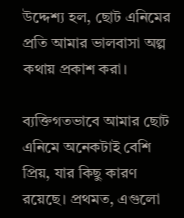উদ্দেশ্য হল, ছোট এনিমের প্রতি আমার ভালবাসা অল্প কথায় প্রকাশ করা।

ব্যক্তিগতভাবে আমার ছোট এনিমে অনেকটাই বেশি প্রিয়, যার কিছু কারণ রয়েছে। প্রথমত, এগুলো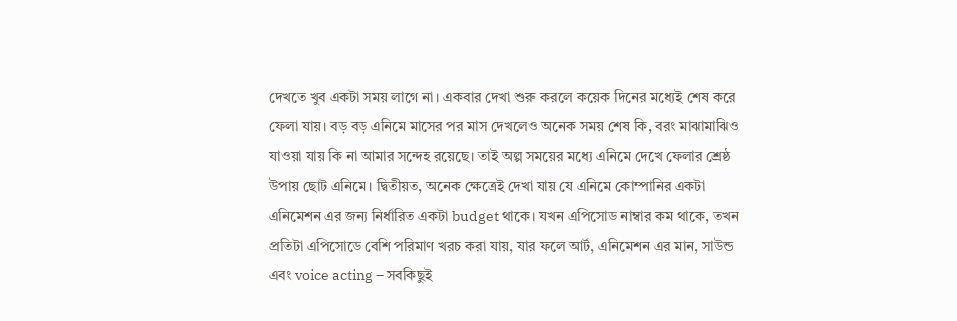দেখতে খুব একটা সময় লাগে না। একবার দেখা শুরু করলে কয়েক দিনের মধ্যেই শেষ করে ফেলা যায়। বড় বড় এনিমে মাসের পর মাস দেখলেও অনেক সময় শেষ কি, বরং মাঝামাঝিও যাওয়া যায় কি না আমার সন্দেহ রয়েছে। তাই অল্প সময়ের মধ্যে এনিমে দেখে ফেলার শ্রেষ্ঠ উপায় ছোট এনিমে। দ্বিতীয়ত, অনেক ক্ষেত্রেই দেখা যায় যে এনিমে কোম্পানির একটা এনিমেশন এর জন্য নির্ধারিত একটা budget থাকে। যখন এপিসোড নাম্বার কম থাকে, তখন প্রতিটা এপিসোডে বেশি পরিমাণ খরচ করা যায়, যার ফলে আর্ট, এনিমেশন এর মান, সাউন্ড এবং voice acting – সবকিছুই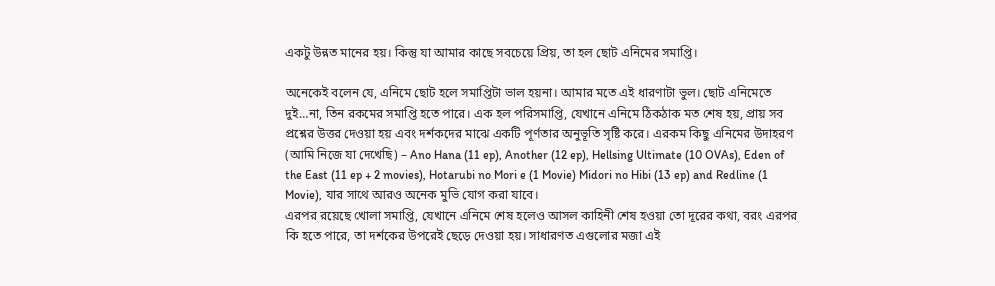একটু উন্নত মানের হয়। কিন্তু যা আমার কাছে সবচেয়ে প্রিয়, তা হল ছোট এনিমের সমাপ্তি।

অনেকেই বলেন যে, এনিমে ছোট হলে সমাপ্তিটা ভাল হয়না। আমার মতে এই ধারণাটা ভুল। ছোট এনিমেতে দুই…না, তিন রকমের সমাপ্তি হতে পারে। এক হল পরিসমাপ্তি, যেখানে এনিমে ঠিকঠাক মত শেষ হয়, প্রায় সব প্রশ্নের উত্তর দেওয়া হয় এবং দর্শকদের মাঝে একটি পূর্ণতার অনুভূতি সৃষ্টি করে। এরকম কিছু এনিমের উদাহরণ (আমি নিজে যা দেখেছি) – Ano Hana (11 ep), Another (12 ep), Hellsing Ultimate (10 OVAs), Eden of the East (11 ep + 2 movies), Hotarubi no Mori e (1 Movie) Midori no Hibi (13 ep) and Redline (1 Movie), যার সাথে আরও অনেক মুভি যোগ করা যাবে।
এরপর রয়েছে খোলা সমাপ্তি, যেখানে এনিমে শেষ হলেও আসল কাহিনী শেষ হওয়া তো দূরের কথা, বরং এরপর কি হতে পারে, তা দর্শকের উপরেই ছেড়ে দেওয়া হয়। সাধারণত এগুলোর মজা এই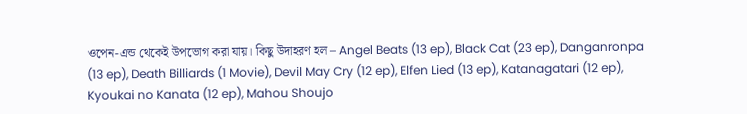ওপেন-এন্ড থেকেই উপভোগ করা যায়। কিছু উদাহরণ হল – Angel Beats (13 ep), Black Cat (23 ep), Danganronpa (13 ep), Death Billiards (1 Movie), Devil May Cry (12 ep), Elfen Lied (13 ep), Katanagatari (12 ep), Kyoukai no Kanata (12 ep), Mahou Shoujo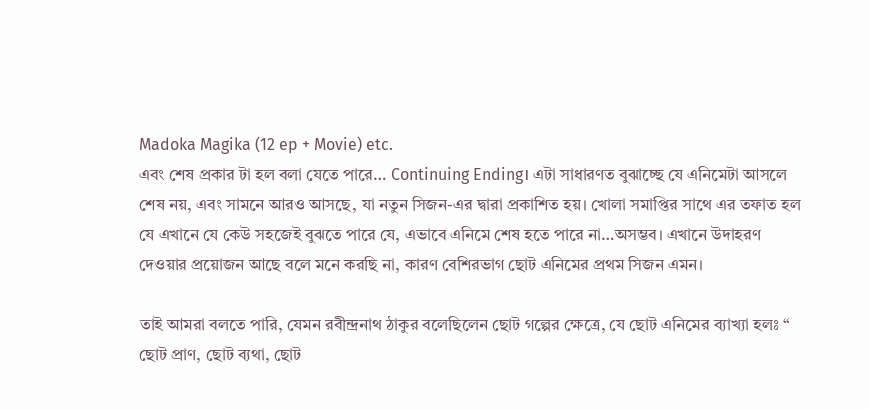Madoka Magika (12 ep + Movie) etc.
এবং শেষ প্রকার টা হল বলা যেতে পারে… Continuing Ending। এটা সাধারণত বুঝাচ্ছে যে এনিমেটা আসলে শেষ নয়, এবং সামনে আরও আসছে, যা নতুন সিজন-এর দ্বারা প্রকাশিত হয়। খোলা সমাপ্তির সাথে এর তফাত হল যে এখানে যে কেউ সহজেই বুঝতে পারে যে, এভাবে এনিমে শেষ হতে পারে না…অসম্ভব। এখানে উদাহরণ দেওয়ার প্রয়োজন আছে বলে মনে করছি না, কারণ বেশিরভাগ ছোট এনিমের প্রথম সিজন এমন।

তাই আমরা বলতে পারি, যেমন রবীন্দ্রনাথ ঠাকুর বলেছিলেন ছোট গল্পের ক্ষেত্রে, যে ছোট এনিমের ব্যাখ্যা হলঃ “ ছোট প্রাণ, ছোট ব্যথা, ছোট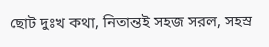ছোট দুঃখ কথা, নিতান্তই সহজ সরল, সহস্র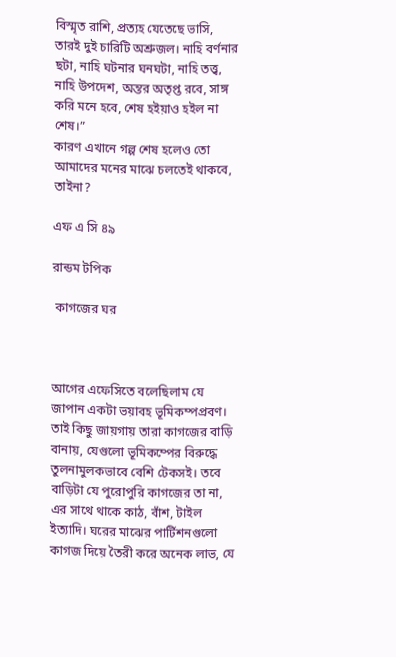বিস্মৃত রাশি, প্রত্যহ যেতেছে ভাসি, তারই দুই চারিটি অশ্রুজল। নাহি বর্ণনার ছটা, নাহি ঘটনার ঘনঘটা, নাহি তত্ত্ব, নাহি উপদেশ, অন্তর অতৃপ্ত রবে, সাঙ্গ করি মনে হবে, শেষ হইয়াও হইল না শেষ।”
কারণ এখানে গল্প শেষ হলেও তো আমাদের মনের মাঝে চলতেই থাকবে, তাইনা?

এফ এ সি ৪৯

রান্ডম টপিক

 কাগজের ঘর



আগের এফেসিতে বলেছিলাম যে জাপান একটা ভয়াবহ ভূমিকম্পপ্রবণ। তাই কিছু জায়গায় তারা কাগজের বাড়ি বানায়, যেগুলো ভূমিকম্পের বিরুদ্ধে তুলনামুলকভাবে বেশি টেকসই। তবে বাড়িটা যে পুরোপুরি কাগজের তা না, এর সাথে থাকে কাঠ, বাঁশ, টাইল ইত্যাদি। ঘরের মাঝের পার্টিশনগুলো কাগজ দিয়ে তৈরী করে অনেক লাভ, যে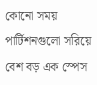কোনো সময় পার্টিশনগুলো সরিয়ে বেশ বড় এক স্পেস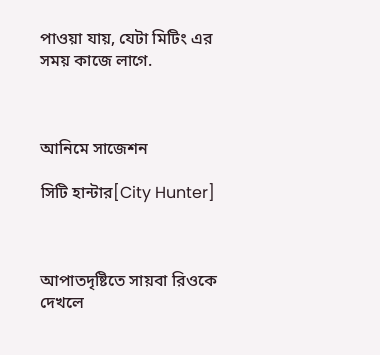পাওয়া যায়, যেটা মিটিং এর সময় কাজে লাগে.



আনিমে সাজেশন

সিটি হান্টার[City Hunter]



আপাতদৃষ্টিতে সায়বা রিওকে দেখলে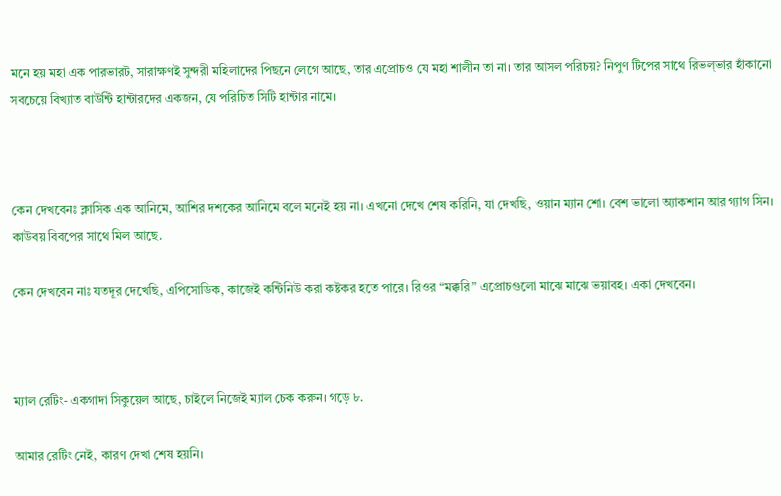মনে হয় মহা এক পারভারট, সারাক্ষণই সুন্দরী মহিলাদের পিছনে লেগে আছে, তার এপ্রোচও যে মহা শালীন তা না। তার আসল পরিচয়? নিপুণ টিপের সাথে রিভল্ভার হাঁকানো সবচেয়ে বিখ্যাত বাউন্টি হান্টারদের একজন, যে পরিচিত সিটি হান্টার নামে।



কেন দেখবেনঃ ক্লাসিক এক আনিমে, আশির দশকের আনিমে বলে মনেই হয় না। এখনো দেখে শেষ করিনি, যা দেখছি, ওয়ান ম্যান শো। বেশ ভালো অ্যাকশান আর গ্যাগ সিন। কাউবয় বিবপের সাথে মিল আছে.

কেন দেখবেন নাঃ যতদূর দেখেছি, এপিসোডিক, কাজেই কন্টিনিউ করা কষ্টকর হতে পারে। রিওর “মক্করি” এপ্রোচগুলো মাঝে মাঝে ভয়াবহ। একা দেখবেন।



ম্যাল রেটিং- একগাদা সিকুয়েল আছে, চাইলে নিজেই ম্যাল চেক করুন। গড়ে ৮.

আমার রেটিং নেই, কারণ দেখা শেষ হয়নি।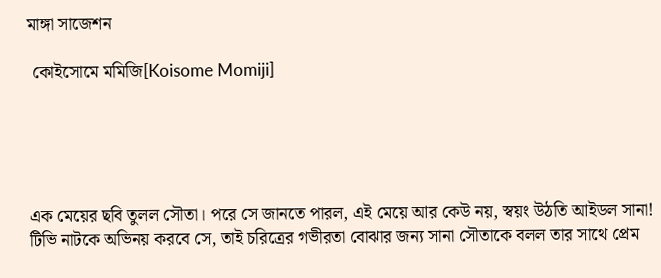মাঙ্গা সাজেশন

 কোইসোমে মমিজি[Koisome Momiji]





এক মেয়ের ছবি তুলল সৌতা। পরে সে জানতে পারল, এই মেয়ে আর কেউ নয়, স্বয়ং উঠতি আইডল সানা! টিভি নাটকে অভিনয় করবে সে, তাই চরিত্রের গভীরতা বোঝার জন্য সানা সৌতাকে বলল তার সাথে প্রেম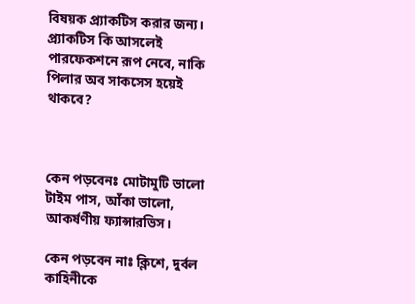বিষয়ক প্র্যাকটিস করার জন্য। প্র্যাকটিস কি আসলেই পারফেকশনে রূপ নেবে, নাকি পিলার অব সাকসেস হয়েই থাকবে?



কেন পড়বেনঃ মোটামুটি ভালো টাইম পাস, আঁকা ভালো, আকর্ষণীয় ফ্যান্সারভিস।

কেন পড়বেন নাঃ ক্লিশে, দুর্বল কাহিনীকে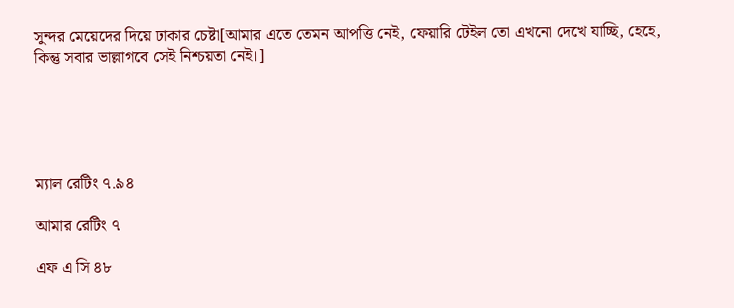সুন্দর মেয়েদের দিয়ে ঢাকার চেষ্টা[আমার এতে তেমন আপত্তি নেই, ফেয়ারি টেইল তো এখনো দেখে যাচ্ছি, হেহে, কিন্তু সবার ভাল্লাগবে সেই নিশ্চয়তা নেই।]





ম্যাল রেটিং ৭.৯৪

আমার রেটিং ৭

এফ এ সি ৪৮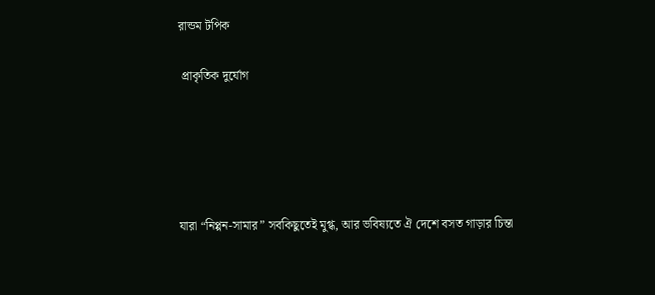রান্ডম টপিক

 প্রাকৃতিক দুর্যোগ





যারা “নিপ্পন-সামার” সবকিছুতেই মুগ্ধ, আর ভবিষ্যতে ঐ দেশে বসত গাড়ার চিন্তা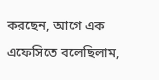করছেন, আগে এক এফেসিতে বলেছিলাম,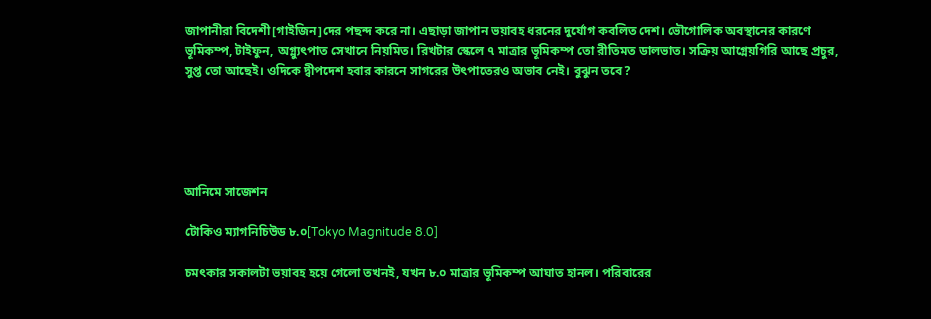জাপানীরা বিদেশী[গাইজিন]দের পছন্দ করে না। এছাড়া জাপান ভয়াবহ ধরনের দুর্যোগ কবলিত দেশ। ভৌগোলিক অবস্থানের কারণে ভূমিকম্প, টাইফুন, অগ্ন্যুৎপাত সেখানে নিয়মিত। রিখটার স্কেলে ৭ মাত্রার ভূমিকম্প তো রীতিমত ডালভাত। সক্রিয় আগ্নেয়গিরি আছে প্রচুর, সুপ্ত তো আছেই। ওদিকে দ্বীপদেশ হবার কারনে সাগরের উৎপাতেরও অভাব নেই। বুঝুন তবে?





আনিমে সাজেশন

টোকিও ম্যাগনিচিউড ৮.০[Tokyo Magnitude 8.0]

চমৎকার সকালটা ভয়াবহ হয়ে গেলো তখনই, যখন ৮.০ মাত্রার ভূমিকম্প আঘাত হানল। পরিবারের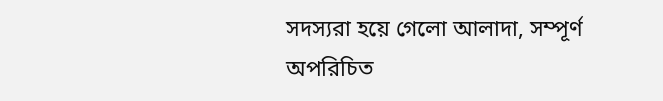সদস্যরা হয়ে গেলো আলাদা, সম্পূর্ণ অপরিচিত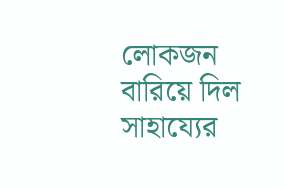লোকজন বারিয়ে দিল সাহায্যের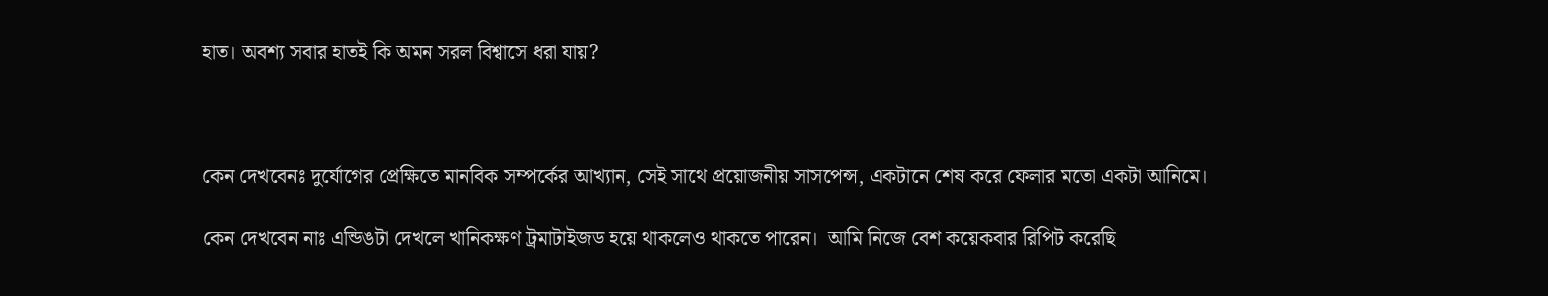হাত। অবশ্য সবার হাতই কি অমন সরল বিশ্বাসে ধরা যায়?



কেন দেখবেনঃ দুর্যোগের প্রেক্ষিতে মানবিক সম্পর্কের আখ্যান, সেই সাথে প্রয়োজনীয় সাসপেন্স, একটানে শেষ করে ফেলার মতো একটা আনিমে।

কেন দেখবেন নাঃ এন্ডিঙটা দেখলে খানিকক্ষণ ট্রমাটাইজড হয়ে থাকলেও থাকতে পারেন।  আমি নিজে বেশ কয়েকবার রিপিট করেছি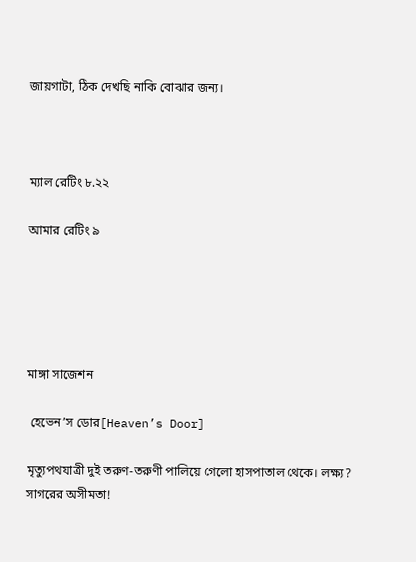জায়গাটা, ঠিক দেখছি নাকি বোঝার জন্য।



ম্যাল রেটিং ৮.২২

আমার রেটিং ৯





মাঙ্গা সাজেশন

 হেভেন’স ডোর[Heaven’s Door]

মৃত্যুপথযাত্রী দুই তরুণ-তরুণী পালিয়ে গেলো হাসপাতাল থেকে। লক্ষ্য? সাগরের অসীমতা!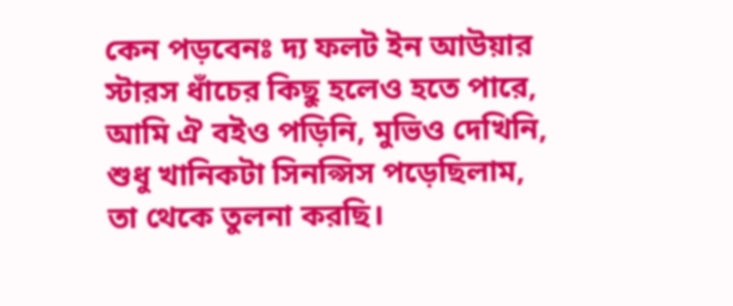কেন পড়বেনঃ দ্য ফলট ইন আউয়ার স্টারস ধাঁচের কিছু হলেও হতে পারে, আমি ঐ বইও পড়িনি, মুভিও দেখিনি, শুধু খানিকটা সিনপ্সিস পড়েছিলাম, তা থেকে তুলনা করছি।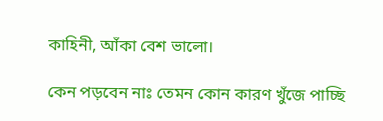কাহিনী, আঁকা বেশ ভালো।

কেন পড়বেন নাঃ তেমন কোন কারণ খুঁজে পাচ্ছি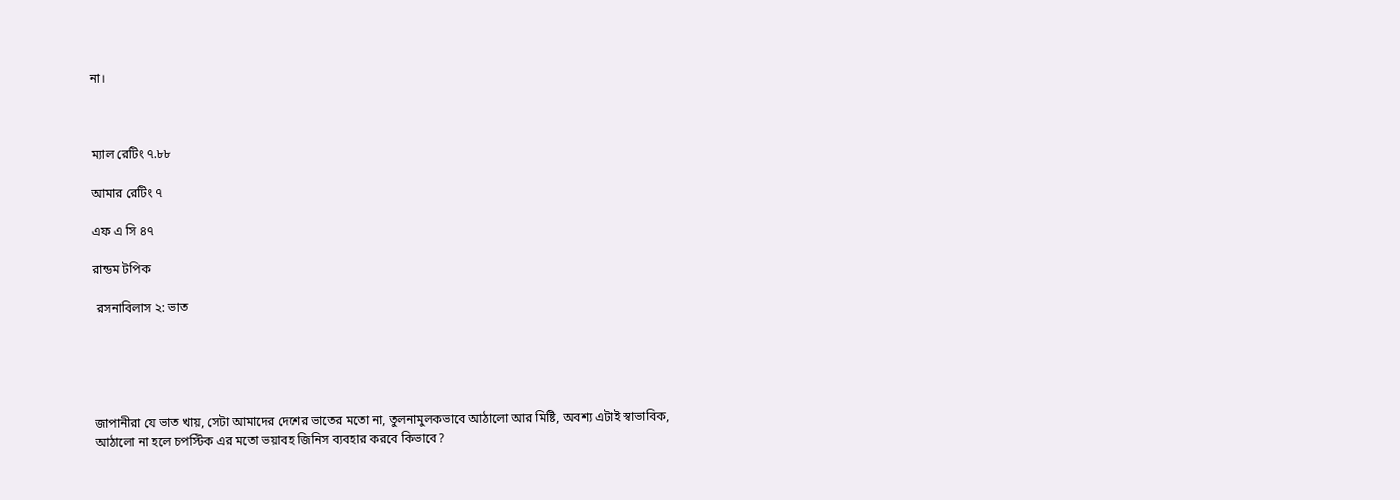না।



ম্যাল রেটিং ৭.৮৮

আমার রেটিং ৭

এফ এ সি ৪৭

রান্ডম টপিক

 রসনাবিলাস ২: ভাত





জাপানীরা যে ভাত খায়, সেটা আমাদের দেশের ভাতের মতো না, তুলনামুলকভাবে আঠালো আর মিষ্টি, অবশ্য এটাই স্বাভাবিক, আঠালো না হলে চপস্টিক এর মতো ভয়াবহ জিনিস ব্যবহার করবে কিভাবে?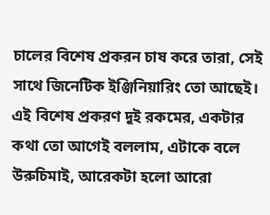চালের বিশেষ প্রকরন চাষ করে তারা, সেই সাথে জিনেটিক ইঞ্জিনিয়ারিং তো আছেই। এই বিশেষ প্রকরণ দুই রকমের, একটার কথা তো আগেই বললাম, এটাকে বলে উরুচিমাই, আরেকটা হলো আরো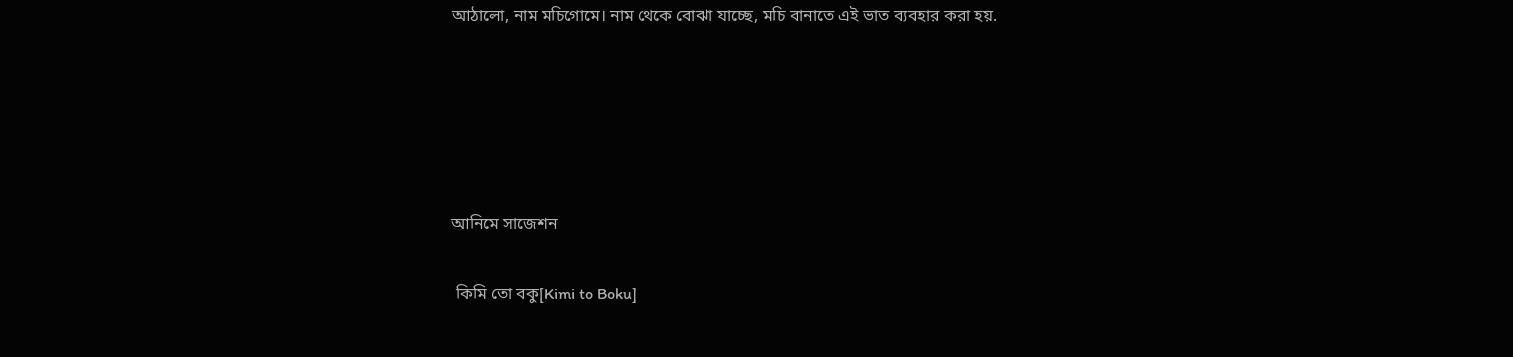আঠালো, নাম মচিগোমে। নাম থেকে বোঝা যাচ্ছে, মচি বানাতে এই ভাত ব্যবহার করা হয়.





আনিমে সাজেশন

 কিমি তো বকু[Kimi to Boku]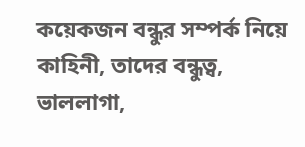কয়েকজন বন্ধুর সম্পর্ক নিয়ে কাহিনী, তাদের বন্ধুত্ব, ভাললাগা,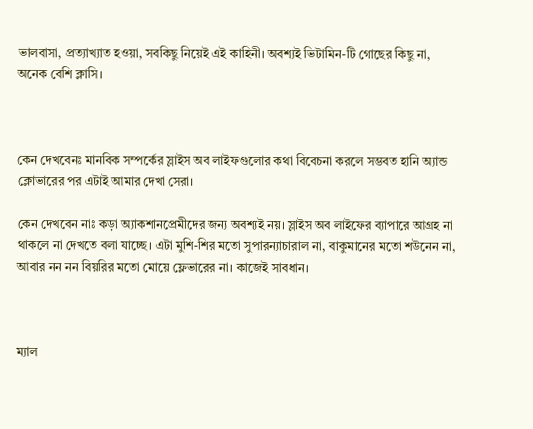ভালবাসা, প্রত্যাখ্যাত হওয়া, সবকিছু নিয়েই এই কাহিনী। অবশ্যই ভিটামিন-টি গোছের কিছু না, অনেক বেশি ক্লাসি।



কেন দেখবেনঃ মানবিক সম্পর্কের স্লাইস অব লাইফগুলোর কথা বিবেচনা করলে সম্ভবত হানি অ্যান্ড ক্লোভারের পর এটাই আমার দেখা সেরা।

কেন দেখবেন নাঃ কড়া অ্যাকশানপ্রেমীদের জন্য অবশ্যই নয়। স্লাইস অব লাইফের ব্যাপারে আগ্রহ না থাকলে না দেখতে বলা যাচ্ছে। এটা মুশি-শির মতো সুপারন্যাচারাল না, বাকুমানের মতো শউনেন না, আবার নন নন বিয়রির মতো মোয়ে ফ্লেভারের না। কাজেই সাবধান।



ম্যাল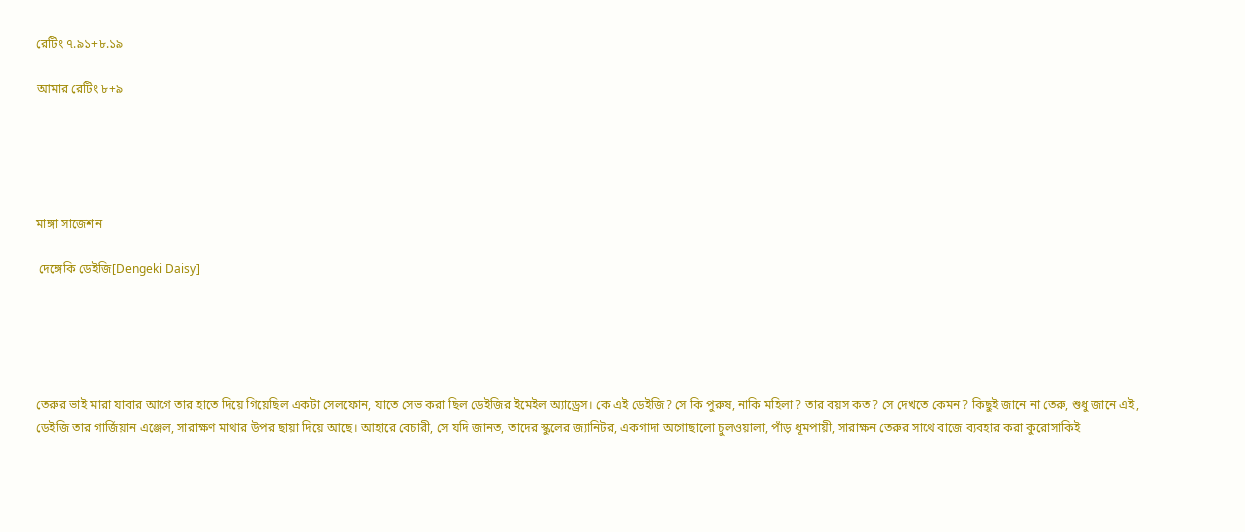রেটিং ৭.৯১+৮.১৯

আমার রেটিং ৮+৯





মাঙ্গা সাজেশন

 দেঙ্গেকি ডেইজি[Dengeki Daisy]





তেরুর ভাই মারা যাবার আগে তার হাতে দিয়ে গিয়েছিল একটা সেলফোন, যাতে সেভ করা ছিল ডেইজির ইমেইল অ্যাড্রেস। কে এই ডেইজি? সে কি পুরুষ, নাকি মহিলা? তার বয়স কত? সে দেখতে কেমন? কিছুই জানে না তেরু, শুধু জানে এই, ডেইজি তার গার্জিয়ান এঞ্জেল, সারাক্ষণ মাথার উপর ছায়া দিয়ে আছে। আহারে বেচারী, সে যদি জানত, তাদের স্কুলের জ্যানিটর, একগাদা অগোছালো চুলওয়ালা, পাঁড় ধূমপায়ী, সারাক্ষন তেরুর সাথে বাজে ব্যবহার করা কুরোসাকিই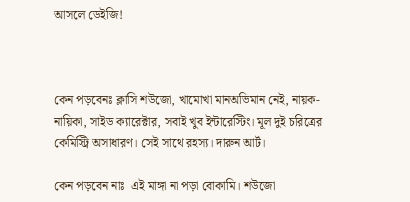আসলে ডেইজি!



কেন পড়বেনঃ ক্লাসি শউজো, খামোখা মানঅভিমান নেই, নায়ক-নায়িকা, সাইড ক্যারেক্টার, সবাই খুব ইন্টারেস্টিং। মূল দুই চরিত্রের কেমিস্ট্রি অসাধারণ। সেই সাথে রহস্য। দারুন আর্ট।

কেন পড়বেন নাঃ  এই মাঙ্গা না পড়া বোকামি। শউজো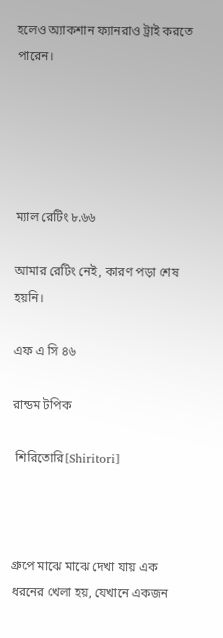হলেও অ্যাকশান ফ্যানরাও ট্রাই করতে পারেন।





ম্যাল রেটিং ৮.৬৬

আমার রেটিং নেই, কারণ পড়া শেষ হয়নি।

এফ এ সি ৪৬

রান্ডম টপিক

 শিরিতোরি[Shiritori]



গ্রুপে মাঝে মাঝে দেখা যায় এক ধরনের খেলা হয়, যেখানে একজন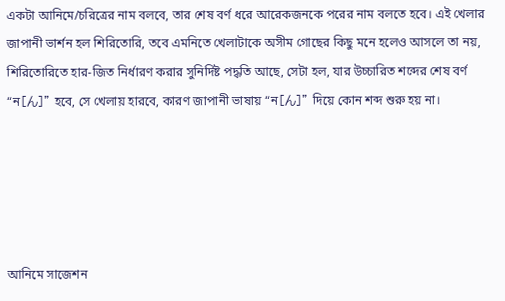একটা আনিমে/চরিত্রের নাম বলবে, তার শেষ বর্ণ ধরে আরেকজনকে পরের নাম বলতে হবে। এই খেলার জাপানী ভার্শন হল শিরিতোরি, তবে এমনিতে খেলাটাকে অসীম গোছের কিছু মনে হলেও আসলে তা নয়, শিরিতোরিতে হার-জিত নির্ধারণ করার সুনির্দিষ্ট পদ্ধতি আছে, সেটা হল, যার উচ্চারিত শব্দের শেষ বর্ণ “ন[ん]” হবে, সে খেলায় হারবে, কারণ জাপানী ভাষায় “ন[ん]” দিয়ে কোন শব্দ শুরু হয় না।





আনিমে সাজেশন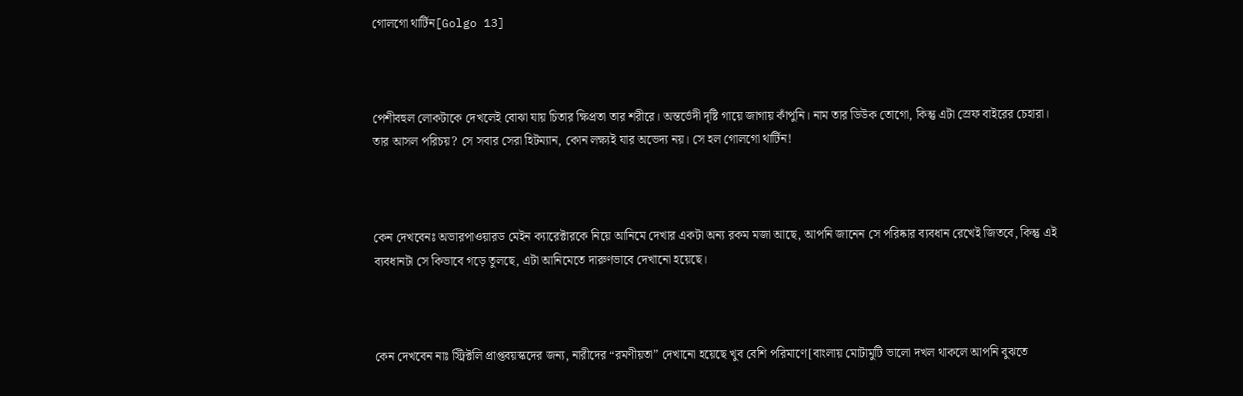গোলগো থার্টিন[Golgo 13]



পেশীবহুল লোকটাকে দেখলেই বোঝা যায় চিতার ক্ষিপ্রতা তার শরীরে। অন্তর্ভেদী দৃষ্টি গায়ে জাগায় কাঁপুনি। নাম তার ডিউক তোগো, কিন্তু এটা স্রেফ বাইরের চেহারা। তার আসল পরিচয়? সে সবার সেরা হিটম্যান, কোন লক্ষ্যই যার অভেদ্য নয়। সে হল গোলগো থার্টিন!



কেন দেখবেনঃ অভারপাওয়ারড মেইন ক্যারেক্টারকে নিয়ে আনিমে দেখার একটা অন্য রকম মজা আছে, আপনি জানেন সে পরিষ্কার ব্যবধান রেখেই জিতবে, কিন্তু এই ব্যবধানটা সে কিভাবে গড়ে তুলছে, এটা আনিমেতে দারুণভাবে দেখানো হয়েছে।



কেন দেখবেন নাঃ স্ট্রিক্টলি প্রাপ্তবয়স্কদের জন্য, নারীদের “রমণীয়তা” দেখানো হয়েছে খুব বেশি পরিমাণে[বাংলায় মোটামুটি ভালো দখল থাকলে আপনি বুঝতে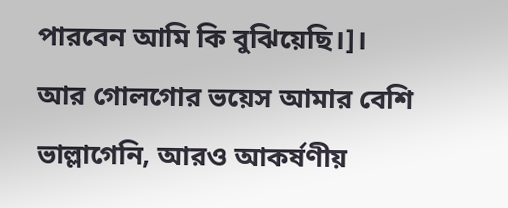পারবেন আমি কি বুঝিয়েছি।]। আর গোলগোর ভয়েস আমার বেশি ভাল্লাগেনি, আরও আকর্ষণীয়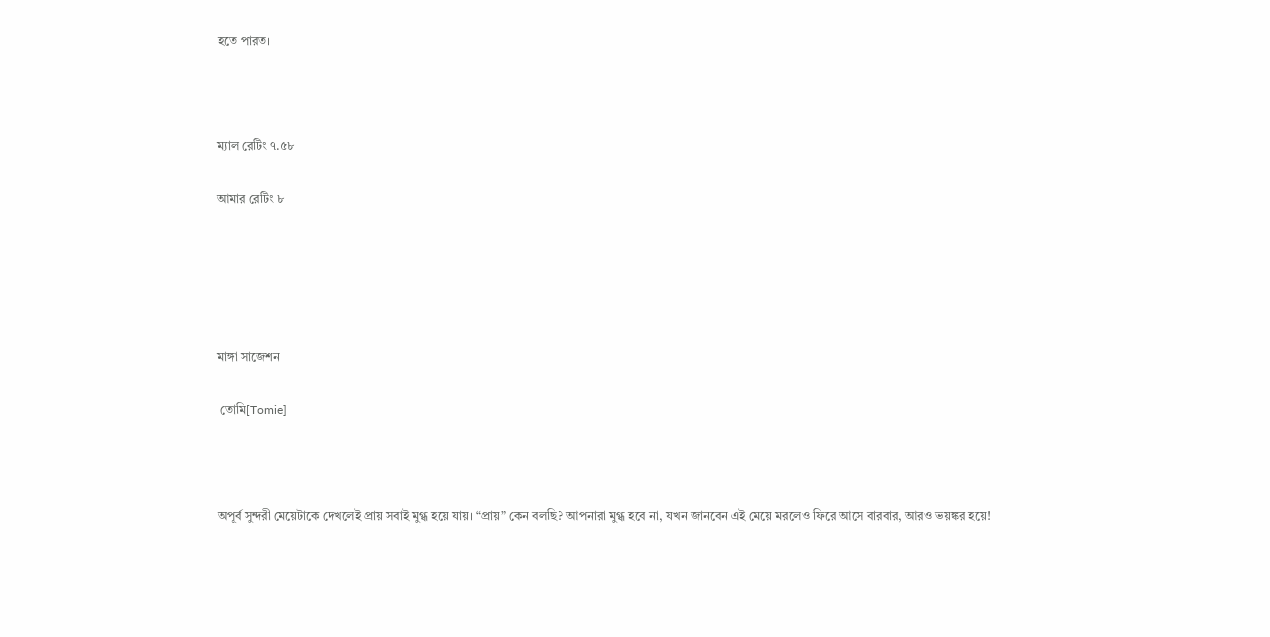হতে পারত।



ম্যাল রেটিং ৭.৫৮

আমার রেটিং ৮





মাঙ্গা সাজেশন

 তোমি[Tomie]



অপূর্ব সুন্দরী মেয়েটাকে দেখলেই প্রায় সবাই মুগ্ধ হয়ে যায়। “প্রায়” কেন বলছি? আপনারা মুগ্ধ হবে না, যখন জানবেন এই মেয়ে মরলেও ফিরে আসে বারবার, আরও ভয়ঙ্কর হয়ে!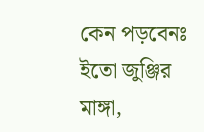কেন পড়বেনঃ ইতো জুঞ্জির মাঙ্গা,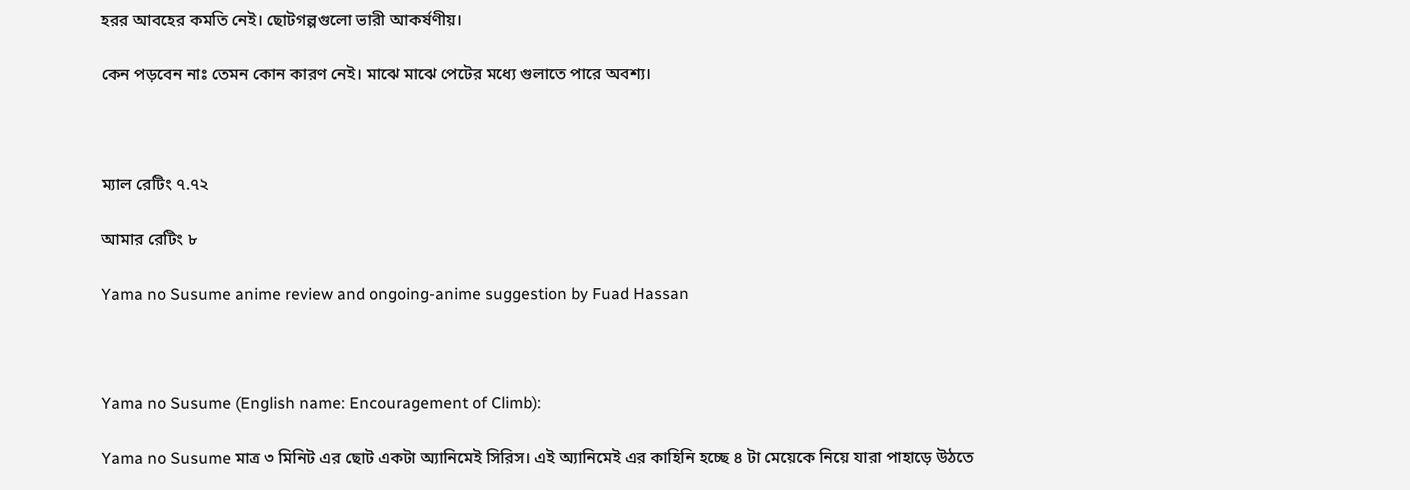হরর আবহের কমতি নেই। ছোটগল্পগুলো ভারী আকর্ষণীয়।

কেন পড়বেন নাঃ তেমন কোন কারণ নেই। মাঝে মাঝে পেটের মধ্যে গুলাতে পারে অবশ্য।



ম্যাল রেটিং ৭.৭২

আমার রেটিং ৮

Yama no Susume anime review and ongoing-anime suggestion by Fuad Hassan



Yama no Susume (English name: Encouragement of Climb):

Yama no Susume মাত্র ৩ মিনিট এর ছোট একটা অ্যানিমেই সিরিস। এই অ্যানিমেই এর কাহিনি হচ্ছে ৪ টা মেয়েকে নিয়ে যারা পাহাড়ে উঠতে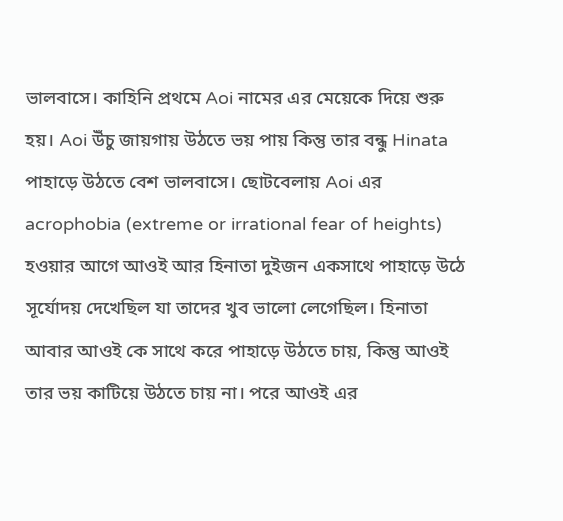ভালবাসে। কাহিনি প্রথমে Aoi নামের এর মেয়েকে দিয়ে শুরু হয়। Aoi উঁচু জায়গায় উঠতে ভয় পায় কিন্তু তার বন্ধু Hinata পাহাড়ে উঠতে বেশ ভালবাসে। ছোটবেলায় Aoi এর acrophobia (extreme or irrational fear of heights) হওয়ার আগে আওই আর হিনাতা দুইজন একসাথে পাহাড়ে উঠে সূর্যোদয় দেখেছিল যা তাদের খুব ভালো লেগেছিল। হিনাতা আবার আওই কে সাথে করে পাহাড়ে উঠতে চায়, কিন্তু আওই তার ভয় কাটিয়ে উঠতে চায় না। পরে আওই এর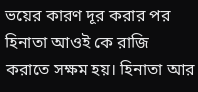ভয়ের কারণ দূর করার পর হিনাতা আওই কে রাজি করাতে সক্ষম হয়। হিনাতা আর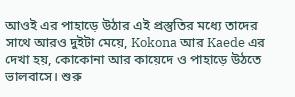আওই এর পাহাড়ে উঠার এই প্রস্তুতির মধ্যে তাদের সাথে আরও দুইটা মেয়ে, Kokona আর Kaede এর দেখা হয়, কোকোনা আর কায়েদে ও পাহাড়ে উঠতে ভালবাসে। শুরু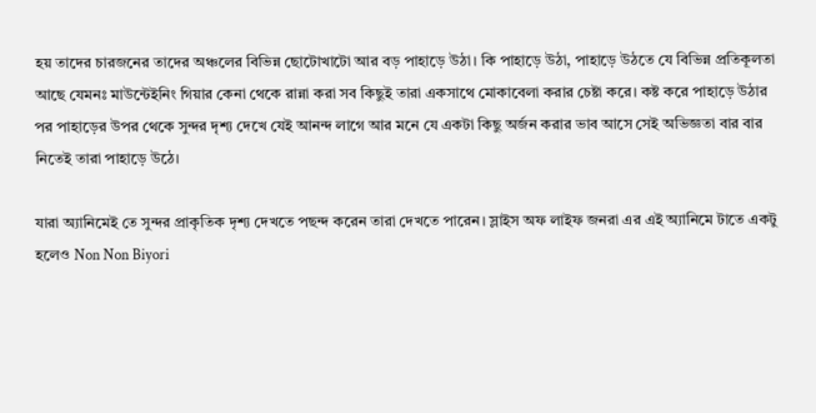হয় তাদের চারজনের তাদের অঞ্চলের বিভিন্ন ছোটোখাটো আর বড় পাহাড়ে উঠা। কি পাহাড়ে উঠা, পাহাড়ে উঠতে যে বিভিন্ন প্রতিকূলতা আছে যেমনঃ মাউন্টেইনিং গিয়ার কেনা থেকে রান্না করা সব কিছুই তারা একসাথে মোকাবেলা করার চেষ্টা করে। কষ্ট করে পাহাড়ে উঠার পর পাহাড়ের উপর থেকে সুন্দর দৃশ্য দেখে যেই আনন্দ লাগে আর মনে যে একটা কিছু অর্জন করার ভাব আসে সেই অভিজ্ঞতা বার বার নিতেই তারা পাহাড়ে উঠে।

যারা অ্যানিমেই তে সুন্দর প্রাকৃতিক দৃশ্য দেখতে পছন্দ করেন তারা দেখতে পারেন। স্লাইস অফ লাইফ জনরা এর এই অ্যানিমে টাতে একটু হলেও Non Non Biyori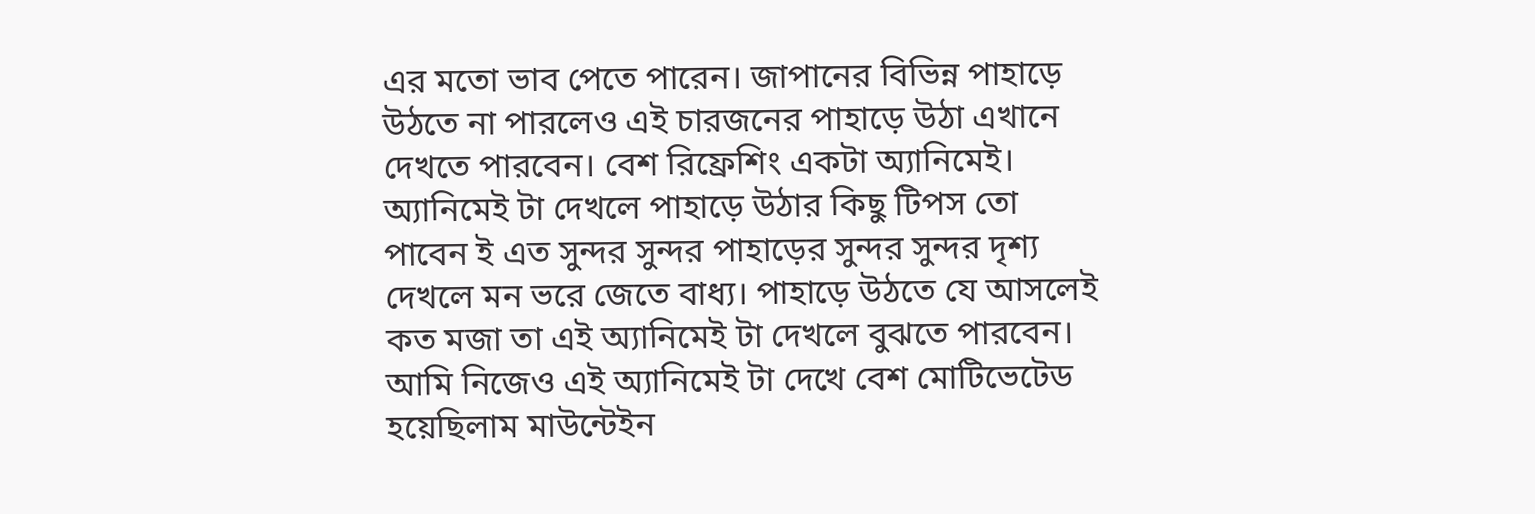এর মতো ভাব পেতে পারেন। জাপানের বিভিন্ন পাহাড়ে উঠতে না পারলেও এই চারজনের পাহাড়ে উঠা এখানে দেখতে পারবেন। বেশ রিফ্রেশিং একটা অ্যানিমেই। অ্যানিমেই টা দেখলে পাহাড়ে উঠার কিছু টিপস তো পাবেন ই এত সুন্দর সুন্দর পাহাড়ের সুন্দর সুন্দর দৃশ্য দেখলে মন ভরে জেতে বাধ্য। পাহাড়ে উঠতে যে আসলেই কত মজা তা এই অ্যানিমেই টা দেখলে বুঝতে পারবেন। আমি নিজেও এই অ্যানিমেই টা দেখে বেশ মোটিভেটেড হয়েছিলাম মাউন্টেইন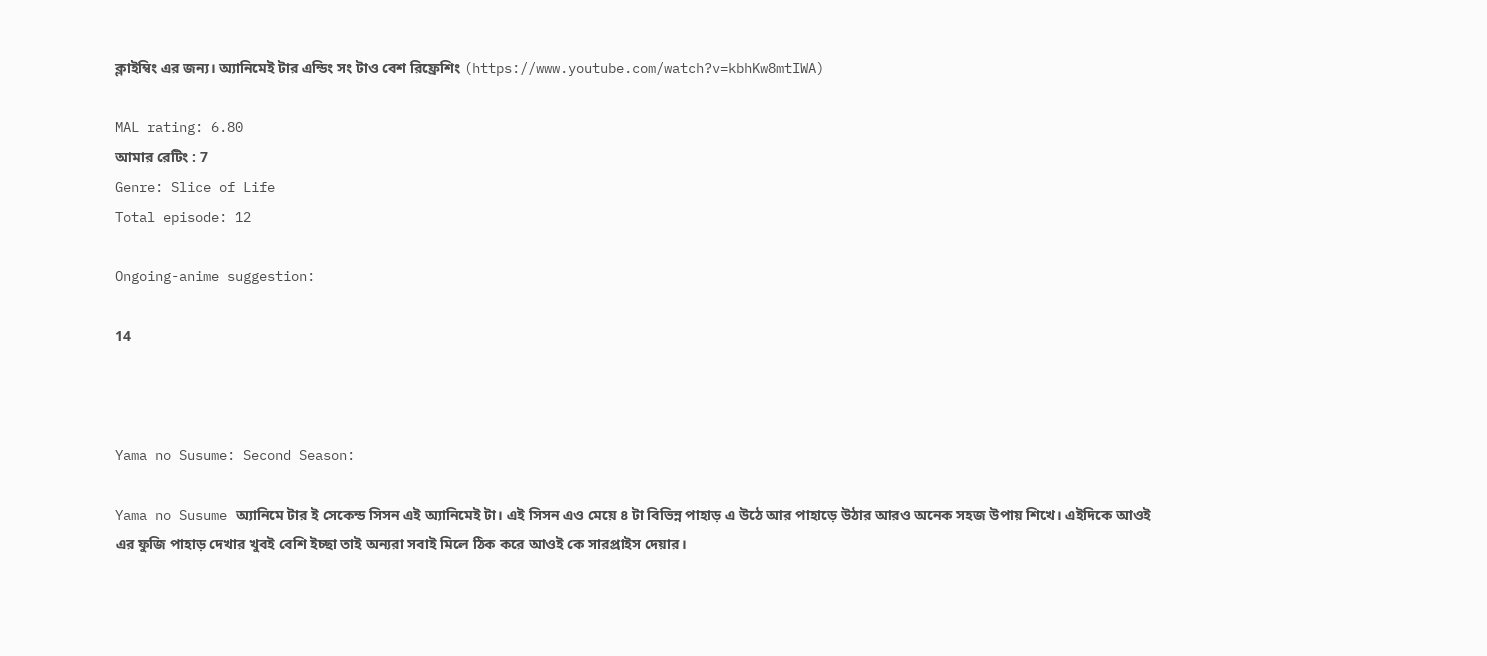ক্লাইম্বিং এর জন্য। অ্যানিমেই টার এন্ডিং সং টাও বেশ রিফ্রেশিং (https://www.youtube.com/watch?v=kbhKw8mtIWA)

MAL rating: 6.80
আমার রেটিং : 7
Genre: Slice of Life
Total episode: 12

Ongoing-anime suggestion:

14



Yama no Susume: Second Season:

Yama no Susume অ্যানিমে টার ই সেকেন্ড সিসন এই অ্যানিমেই টা। এই সিসন এও মেয়ে ৪ টা বিভিন্ন পাহাড় এ উঠে আর পাহাড়ে উঠার আরও অনেক সহজ উপায় শিখে। এইদিকে আওই এর ফুজি পাহাড় দেখার খুবই বেশি ইচ্ছা তাই অন্যরা সবাই মিলে ঠিক করে আওই কে সারপ্রাইস দেয়ার।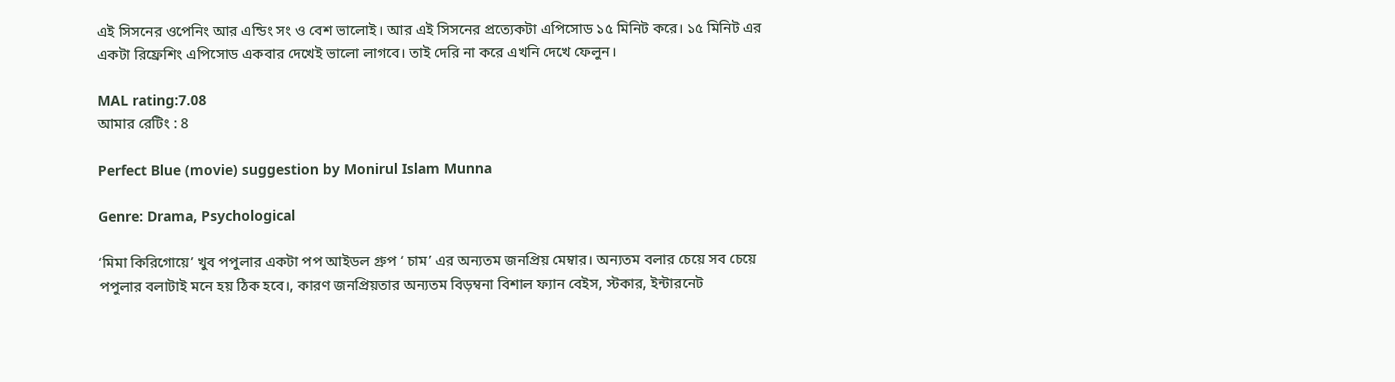এই সিসনের ওপেনিং আর এন্ডিং সং ও বেশ ভালোই। আর এই সিসনের প্রত্যেকটা এপিসোড ১৫ মিনিট করে। ১৫ মিনিট এর একটা রিফ্রেশিং এপিসোড একবার দেখেই ভালো লাগবে। তাই দেরি না করে এখনি দেখে ফেলুন।

MAL rating:7.08
আমার রেটিং : 8

Perfect Blue (movie) suggestion by Monirul Islam Munna

Genre: Drama, Psychological

‘মিমা কিরিগোয়ে’ খুব পপুলার একটা পপ আইডল গ্রুপ ‘ চাম’ এর অন্যতম জনপ্রিয় মেম্বার। অন্যতম বলার চেয়ে সব চেয়ে পপুলার বলাটাই মনে হয় ঠিক হবে।, কারণ জনপ্রিয়তার অন্যতম বিড়ম্বনা বিশাল ফ্যান বেইস, স্টকার, ইন্টারনেট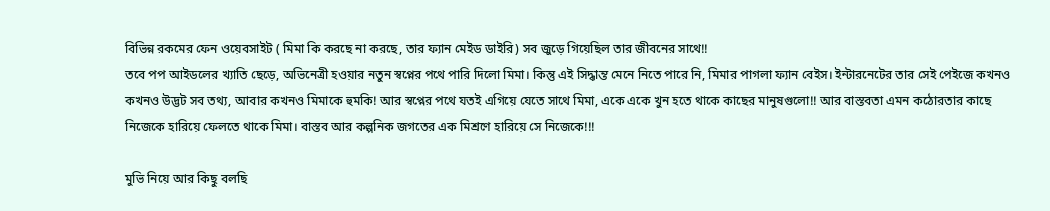বিভিন্ন রকমের ফেন ওয়েবসাইট ( মিমা কি করছে না করছে, তার ফ্যান মেইড ডাইরি) সব জুড়ে গিয়েছিল তার জীবনের সাথে!!
তবে পপ আইডলের খ্যাতি ছেড়ে, অভিনেত্রী হওয়ার নতুন স্বপ্নের পথে পারি দিলো মিমা। কিন্তু এই সিদ্ধান্ত মেনে নিতে পারে নি, মিমার পাগলা ফ্যান বেইস। ইন্টারনেটের তার সেই পেইজে কখনও কখনও উদ্ভট সব তথ্য, আবার কখনও মিমাকে হুমকি! আর স্বপ্নের পথে যতই এগিয়ে যেতে সাথে মিমা, একে একে খুন হতে থাকে কাছের মানুষগুলো!! আর বাস্তবতা এমন কঠোরতার কাছে নিজেকে হারিয়ে ফেলতে থাকে মিমা। বাস্তব আর কল্পনিক জগতের এক মিশ্রণে হারিয়ে সে নিজেকে!!!

মুভি নিয়ে আর কিছু বলছি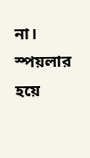না। স্পয়লার হয়ে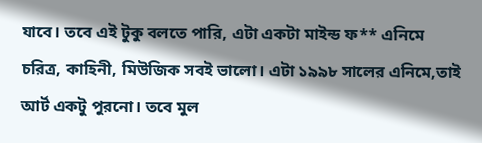যাবে। তবে এই টুকু বলতে পারি, এটা একটা মাইন্ড ফ** এনিমে
চরিত্র, কাহিনী, মিউজিক সবই ভালো। এটা ১৯৯৮ সালের এনিমে,তাই আর্ট একটু পুরনো। তবে মুল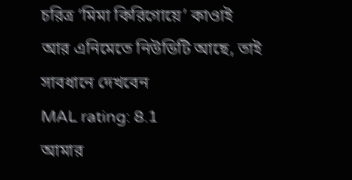চরিত্র ‘মিমা কিরিগোয়ে’ কাওাই
আর এনিমেতে নিউডিটি আছে, তাই সাবধানে দেখবেন
MAL rating: 8.1
আমার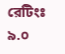রেটিংঃ ৯.০